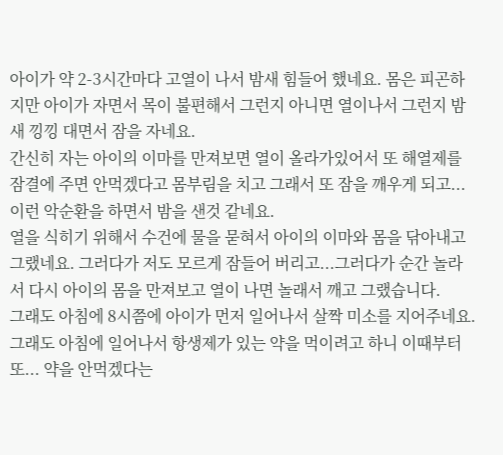아이가 약 2-3시간마다 고열이 나서 밤새 힘들어 했네요. 몸은 피곤하지만 아이가 자면서 목이 불편해서 그런지 아니면 열이나서 그런지 밤새 낑낑 대면서 잠을 자네요.
간신히 자는 아이의 이마를 만져보면 열이 올라가있어서 또 해열제를 잠결에 주면 안먹겠다고 몸부림을 치고 그래서 또 잠을 깨우게 되고... 이런 악순환을 하면서 밤을 샌것 같네요.
열을 식히기 위해서 수건에 물을 묻혀서 아이의 이마와 몸을 닦아내고 그랬네요. 그러다가 저도 모르게 잠들어 버리고...그러다가 순간 놀라서 다시 아이의 몸을 만져보고 열이 나면 놀래서 깨고 그랬습니다.
그래도 아침에 8시쯤에 아이가 먼저 일어나서 살짝 미소를 지어주네요. 그래도 아침에 일어나서 항생제가 있는 약을 먹이려고 하니 이때부터 또... 약을 안먹겠다는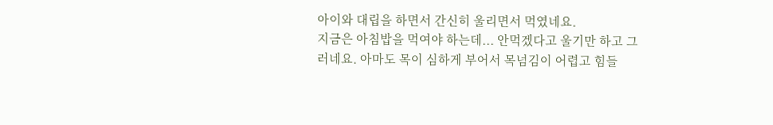아이와 대립을 하면서 간신히 울리면서 먹였네요.
지금은 아침밥을 먹여야 하는데... 안먹겠다고 울기만 하고 그러네요. 아마도 목이 심하게 부어서 목넘김이 어렵고 힘들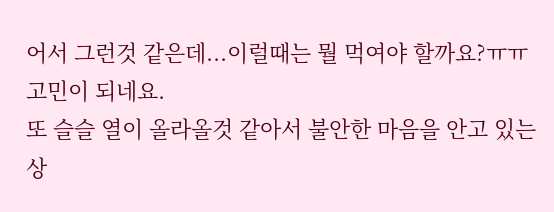어서 그런것 같은데...이럴때는 뭘 먹여야 할까요?ㅠㅠ 고민이 되네요.
또 슬슬 열이 올라올것 같아서 불안한 마음을 안고 있는 상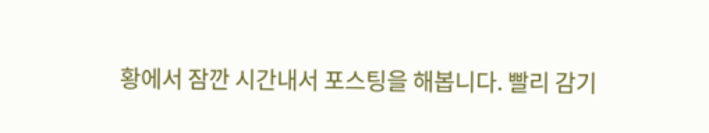황에서 잠깐 시간내서 포스팅을 해봅니다. 빨리 감기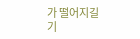가 떨어지길 기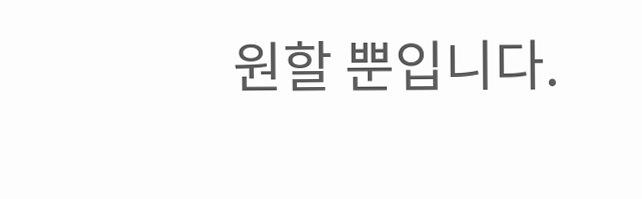원할 뿐입니다.